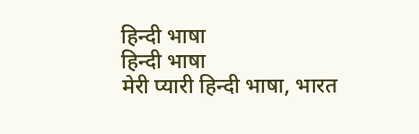हिन्दी भाषा
हिन्दी भाषा
मेरी प्यारी हिन्दी भाषा, भारत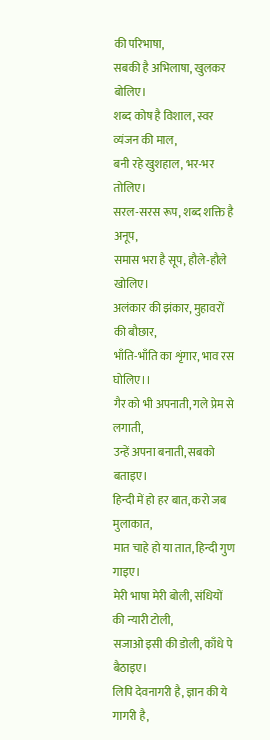की परिभाषा,
सबकी है अभिलाषा, खुलकर बोलिए।
शब्द कोष है विशाल, स्वर व्यंजन की माल,
बनी रहे खुशहाल, भर-भर तोलिए।
सरल-सरस रूप, शब्द शक्ति है अनूप,
समास भरा है सूप, हौले-हौले खोलिए।
अलंकार की झंकार, मुहावरों की बौछार,
भाँति-भाँति का शृंगार, भाव रस घोलिए।।
गैर को भी अपनाती, गले प्रेम से लगाती,
उन्हें अपना बनाती, सबको बताइए।
हिन्दी में हो हर बात, करो जब मुलाकात,
मात चाहे हो या तात, हिन्दी गुण गाइए।
मेरी भाषा मेरी बोली, संधियों की न्यारी टोली,
सजाओ इसी की डोली, काँधे पे बैठाइए।
लिपि देवनागरी है, ज्ञान की ये गागरी है,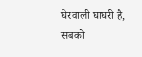घेरवाली घाघरी है, सबको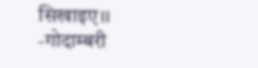सिखाइए।।
-गोदाम्बरी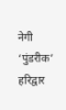नेगी ‘पुंडरीक’
हरिद्वार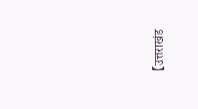【उत्तराखंड